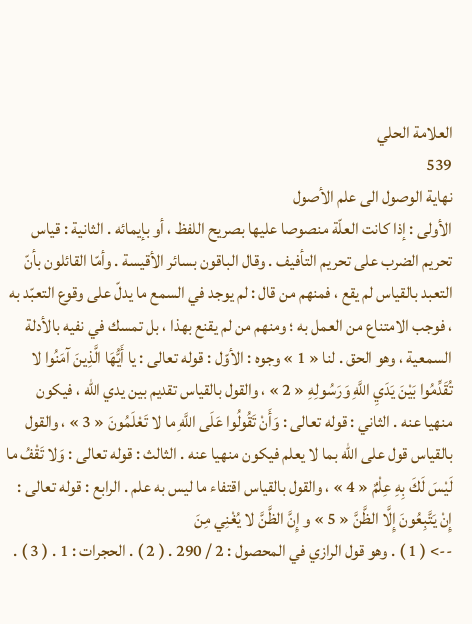العلامة الحلي
539
نهاية الوصول الى علم الأصول
الأولى : إذا كانت العلّة منصوصا عليها بصريح اللفظ ، أو بإيمائه . الثانية : قياس تحريم الضرب على تحريم التأفيف . وقال الباقون بسائر الأقيسة . وأمّا القائلون بأنّ التعبد بالقياس لم يقع ، فمنهم من قال : لم يوجد في السمع ما يدلّ على وقوع التعبّد به ، فوجب الامتناع من العمل به ؛ ومنهم من لم يقنع بهذا ، بل تمسك في نفيه بالأدلة السمعية ، وهو الحق . لنا « 1 » وجوه : الأوّل : قوله تعالى : يا أَيُّهَا الَّذِينَ آمَنُوا لا تُقَدِّمُوا بَيْنَ يَدَيِ اللَّهِ وَرَسُولِهِ « 2 » ، والقول بالقياس تقديم بين يدي اللّه ، فيكون منهيا عنه . الثاني : قوله تعالى : وَأَنْ تَقُولُوا عَلَى اللَّهِ ما لا تَعْلَمُونَ « 3 » ، والقول بالقياس قول على اللّه بما لا يعلم فيكون منهيا عنه . الثالث : قوله تعالى : وَلا تَقْفُ ما لَيْسَ لَكَ بِهِ عِلْمٌ « 4 » ، والقول بالقياس اقتفاء ما ليس به علم . الرابع : قوله تعالى : إِنْ يَتَّبِعُونَ إِلَّا الظَّنَّ « 5 » و إِنَّ الظَّنَّ لا يُغْنِي مِنَ
--> ( 1 ) . وهو قول الرازي في المحصول : 2 / 290 . ( 2 ) . الحجرات : 1 . ( 3 ) .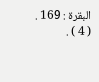البقرة : 169 . ( 4 ) .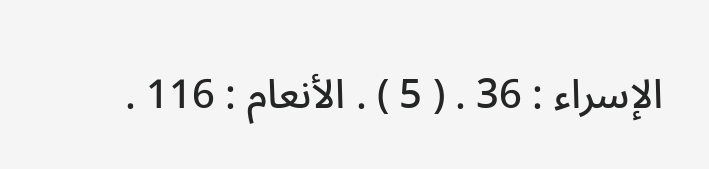الإسراء : 36 . ( 5 ) . الأنعام : 116 .